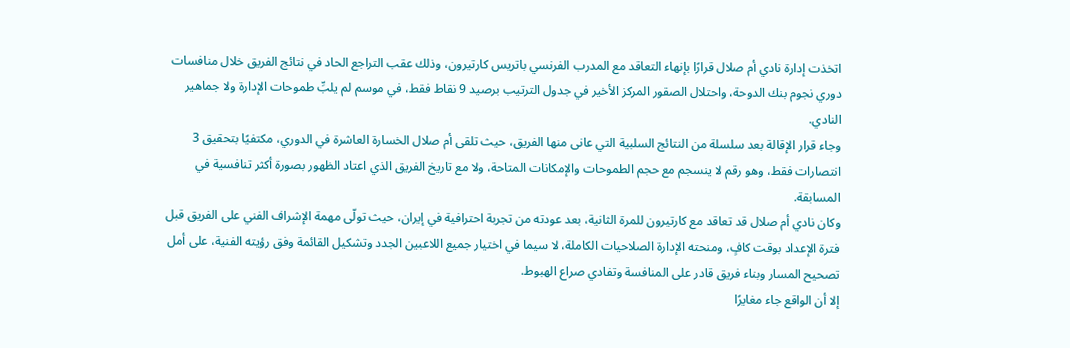اتخذت إدارة نادي أم صلال قرارًا بإنهاء التعاقد مع المدرب الفرنسي باتريس كارتيرون، وذلك عقب التراجع الحاد في نتائج الفريق خلال منافسات دوري نجوم بنك الدوحة، واحتلال الصقور المركز الأخير في جدول الترتيب برصيد 9 نقاط فقط، في موسم لم يلبِّ طموحات الإدارة ولا جماهير النادي.
وجاء قرار الإقالة بعد سلسلة من النتائج السلبية التي عانى منها الفريق، حيث تلقى أم صلال الخسارة العاشرة في الدوري، مكتفيًا بتحقيق 3 انتصارات فقط، وهو رقم لا ينسجم مع حجم الطموحات والإمكانات المتاحة، ولا مع تاريخ الفريق الذي اعتاد الظهور بصورة أكثر تنافسية في المسابقة.
وكان نادي أم صلال قد تعاقد مع كارتيرون للمرة الثانية، بعد عودته من تجربة احترافية في إيران، حيث تولّى مهمة الإشراف الفني على الفريق قبل فترة الإعداد بوقت كافٍ، ومنحته الإدارة الصلاحيات الكاملة، لا سيما في اختيار جميع اللاعبين الجدد وتشكيل القائمة وفق رؤيته الفنية، على أمل تصحيح المسار وبناء فريق قادر على المنافسة وتفادي صراع الهبوط.
إلا أن الواقع جاء مغايرًا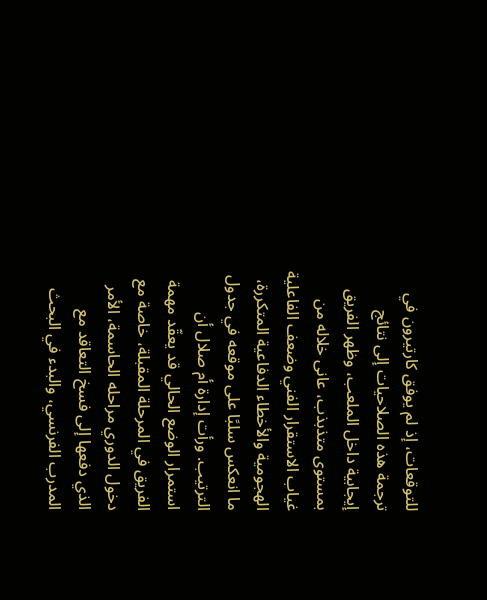للتوقعات، إذ لم يوفق كارتيرون في ترجمة هذه الصلاحيات إلى نتائج إيجابية داخل الملعب، وظهر الفريق بمستوى متذبذب، عانى خلاله من غياب الاستقرار الفني وضعف الفاعلية الهجومية والأخطاء الدفاعية المتكررة، ما انعكس سلبًا على موقعه في جدول الترتيب. ورأت إدارة أم صلال أن استمرار الوضع الحالي قد يعقّد مهمة الفريق في المرحلة المقبلة، خاصة مع دخول الدوري مراحله الحاسمة، الأمر الذي دفعها إلى فسخ التعاقد مع المدرب الفرنسي، والبدء في البحث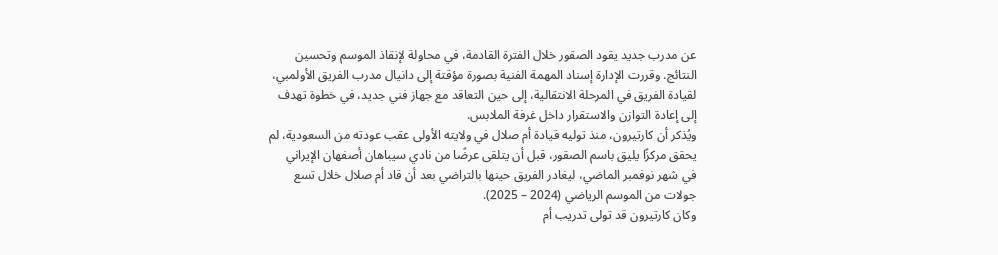عن مدرب جديد يقود الصقور خلال الفترة القادمة، في محاولة لإنقاذ الموسم وتحسين النتائج. وقررت الإدارة إسناد المهمة الفنية بصورة مؤقتة إلى دانيال مدرب الفريق الأولمبي، لقيادة الفريق في المرحلة الانتقالية، إلى حين التعاقد مع جهاز فني جديد، في خطوة تهدف إلى إعادة التوازن والاستقرار داخل غرفة الملابس.
ويُذكر أن كارتيرون، منذ توليه قيادة أم صلال في ولايته الأولى عقب عودته من السعودية، لم يحقق مركزًا يليق باسم الصقور، قبل أن يتلقى عرضًا من نادي سيباهان أصفهان الإيراني في شهر نوفمبر الماضي، ليغادر الفريق حينها بالتراضي بعد أن قاد أم صلال خلال تسع جولات من الموسم الرياضي (2024 – 2025).
وكان كارتيرون قد تولى تدريب أم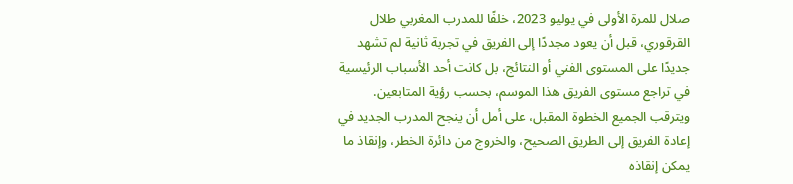صلال للمرة الأولى في يوليو 2023، خلفًا للمدرب المغربي طلال القرقوري، قبل أن يعود مجددًا إلى الفريق في تجربة ثانية لم تشهد جديدًا على المستوى الفني أو النتائج، بل كانت أحد الأسباب الرئيسية في تراجع مستوى الفريق هذا الموسم، بحسب رؤية المتابعين.
ويترقب الجميع الخطوة المقبل، على أمل أن ينجح المدرب الجديد في إعادة الفريق إلى الطريق الصحيح، والخروج من دائرة الخطر، وإنقاذ ما يمكن إنقاذه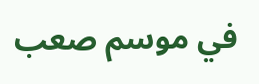في موسم صعب